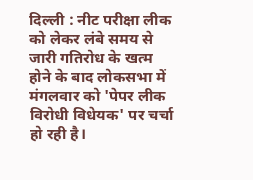दिल्ली : नीट परीक्षा लीक को लेकर लंबे समय से जारी गतिरोध के खत्म होने के बाद लोकसभा में मंगलवार को 'पेपर लीक विरोधी विधेयक' पर चर्चा हो रही है।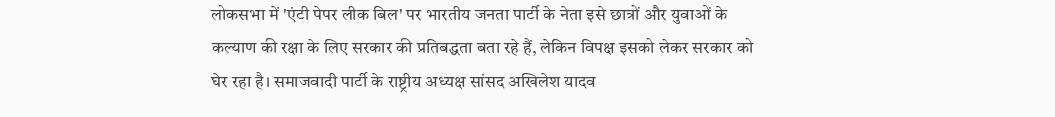लोकसभा में 'एंटी पेपर लीक बिल' पर भारतीय जनता पार्टी के नेता इसे छात्रों और युवाओं के कल्याण की रक्षा के लिए सरकार की प्रतिबद्धता बता रहे हैं, लेकिन विपक्ष इसको लेकर सरकार को घेर रहा है। समाजवादी पार्टी के राष्ट्रीय अध्यक्ष सांसद अखिलेश यादव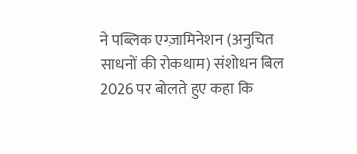ने पब्लिक एग्ज़ामिनेशन (अनुचित साधनों की रोकथाम) संशोधन बिल 2026 पर बोलते हुए कहा कि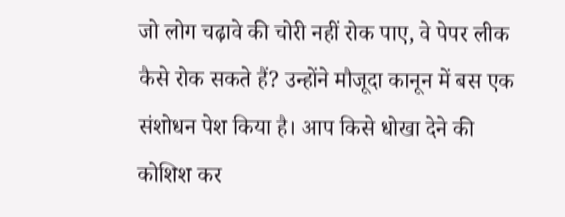जो लोग चढ़ावे की चोरी नहीं रोक पाए, वे पेपर लीक कैसे रोक सकते हैं? उन्होंने मौजूदा कानून में बस एक संशोधन पेश किया है। आप किसे धोखा देने की कोशिश कर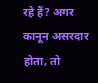रहे हैं? अगर कानून असरदार होता, तो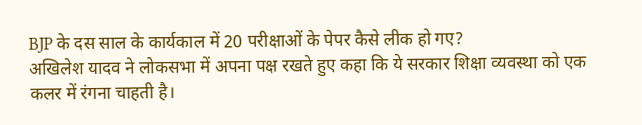BJP के दस साल के कार्यकाल में 20 परीक्षाओं के पेपर कैसे लीक हो गए?
अखिलेश यादव ने लोकसभा में अपना पक्ष रखते हुए कहा कि ये सरकार शिक्षा व्यवस्था को एक कलर में रंगना चाहती है।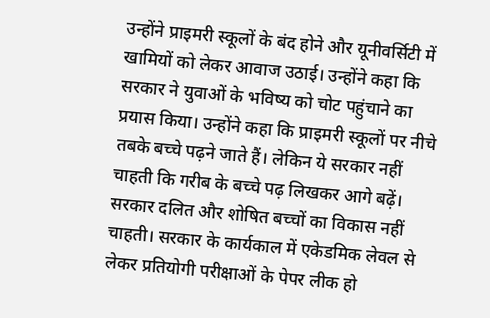उन्होंने प्राइमरी स्कूलों के बंद होने और यूनीवर्सिटी में खामियों को लेकर आवाज उठाई। उन्होंने कहा कि सरकार ने युवाओं के भविष्य को चोट पहुंचाने का प्रयास किया। उन्होंने कहा कि प्राइमरी स्कूलों पर नीचे तबके बच्चे पढ़ने जाते हैं। लेकिन ये सरकार नहीं चाहती कि गरीब के बच्चे पढ़ लिखकर आगे बढ़ें। सरकार दलित और शोषित बच्चों का विकास नहीं चाहती। सरकार के कार्यकाल में एकेडमिक लेवल से लेकर प्रतियोगी परीक्षाओं के पेपर लीक हो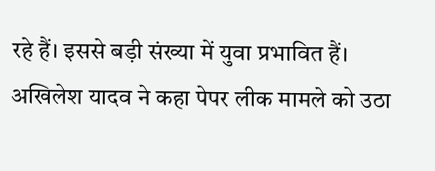रहे हैं। इससे बड़ी संख्या में युवा प्रभावित हैं।
अखिलेश यादव ने कहा पेपर लीक मामले को उठा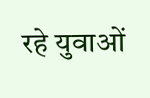रहे युवाओं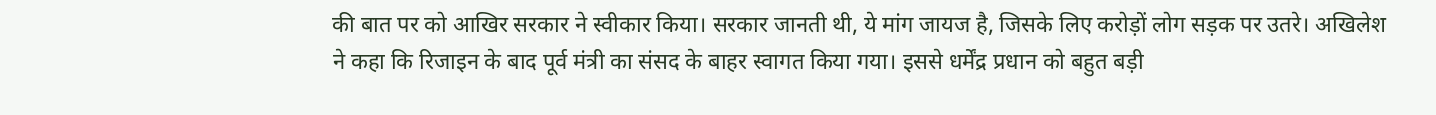की बात पर को आखिर सरकार ने स्वीकार किया। सरकार जानती थी, ये मांग जायज है, जिसके लिए करोड़ों लोग सड़क पर उतरे। अखिलेश ने कहा कि रिजाइन के बाद पूर्व मंत्री का संसद के बाहर स्वागत किया गया। इससे धर्मेंद्र प्रधान को बहुत बड़ी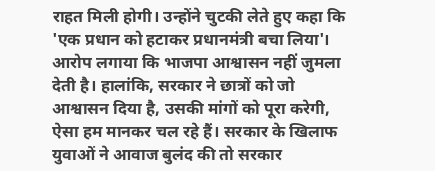राहत मिली होगी। उन्होंने चुटकी लेते हुए कहा कि 'एक प्रधान को हटाकर प्रधानमंत्री बचा लिया'। आरोप लगाया कि भाजपा आश्वासन नहीं जुमला देती है। हालांकि, सरकार ने छात्रों को जो आश्वासन दिया है, उसकी मांगों को पूरा करेगी, ऐसा हम मानकर चल रहे हैं। सरकार के खिलाफ युवाओं ने आवाज बुलंद की तो सरकार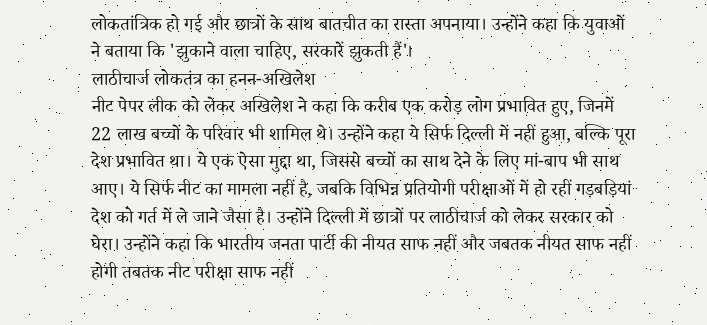लोकतांत्रिक हो गई और छात्रों के साथ बातचीत का रास्ता अपनाया। उन्होंने कहा कि युवाओं ने बताया कि 'झुकाने वाला चाहिए, सरकारें झुकती हैं'।
लाठीचार्ज लोकतंत्र का हनन-अखिलेश
नीट पेपर लीक को लेकर अखिलेश ने कहा कि करीब एक करोड़ लोग प्रभावित हुए, जिनमें 22 लाख बच्चों के परिवार भी शामिल थे। उन्होंने कहा ये सिर्फ दिल्ली में नहीं हुआ, बल्कि पूरा देश प्रभावित था। ये एक ऐसा मुद्दा था, जिससे बच्चों का साथ देने के लिए मां-बाप भी साथ आए। ये सिर्फ नीट का मामला नहीं है, जबकि विभिन्न प्रतियोगी परीक्षाओं में हो रहीं गड़बड़ियां देश को गर्त में ले जाने जैसा है। उन्होंने दिल्ली में छात्रों पर लाठीचार्ज को लेकर सरकार को घेरा। उन्होंने कहा कि भारतीय जनता पार्टी की नीयत साफ नहीं और जबतक नीयत साफ नहीं होगी तबतक नीट परीक्षा साफ नहीं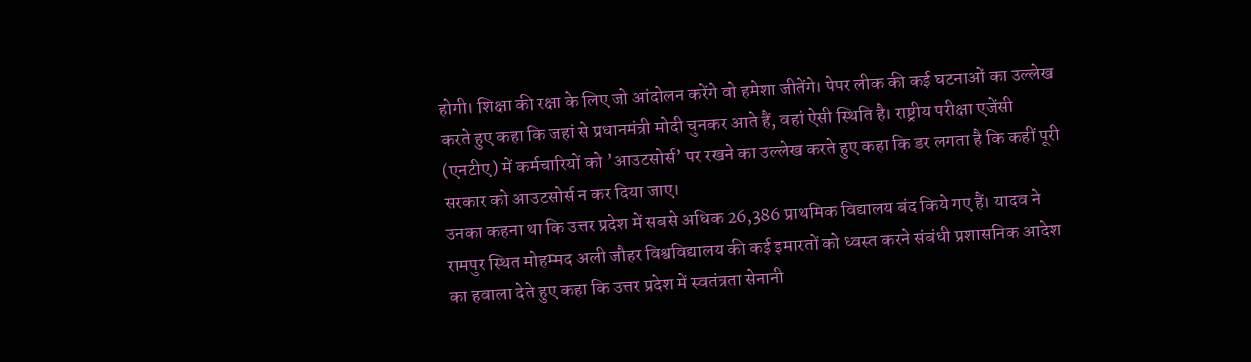होगी। शिक्षा की रक्षा के लिए जो आंदोलन करेंगे वो हमेशा जीतेंगे। पेपर लीक की कई घटनाओं का उल्लेख करते हुए कहा कि जहां से प्रधानमंत्री मोदी चुनकर आते हैं, वहां ऐसी स्थिति है। राष्ट्रीय परीक्षा एजेंसी (एनटीए) में कर्मचारियों को ’आउटसोर्स’ पर रखने का उल्लेख करते हुए कहा कि डर लगता है कि कहीं पूरी सरकार को आउटसोर्स न कर दिया जाए।
उनका कहना था कि उत्तर प्रदेश में सबसे अधिक 26,386 प्राथमिक विद्यालय बंद किये गए हैं। यादव ने रामपुर स्थित मोहम्मद अली जौहर विश्वविद्यालय की कई इमारतों को ध्वस्त करने संबंधी प्रशासनिक आदेश का हवाला देते हुए कहा कि उत्तर प्रदेश में स्वतंत्रता सेनानी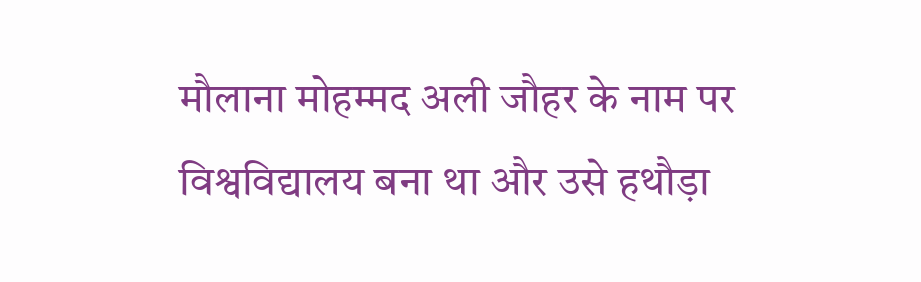मौलाना मोहम्मद अली जौहर के नाम पर विश्वविद्यालय बना था और उसे हथौड़ा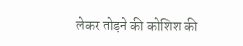लेकर तोड़ने की कोशिश की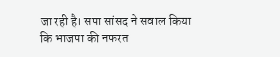जा रही है। सपा सांसद ने सवाल किया कि भाजपा की नफरत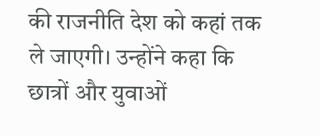की राजनीति देश को कहां तक ले जाएगी। उन्होंने कहा कि छात्रों और युवाओं